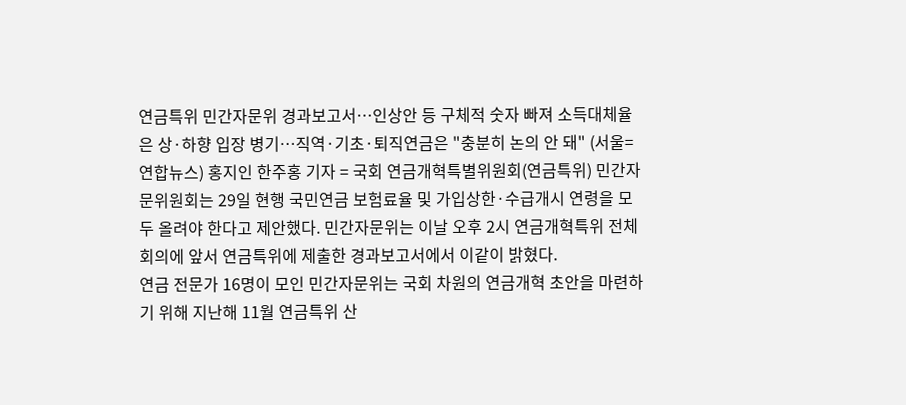연금특위 민간자문위 경과보고서…인상안 등 구체적 숫자 빠져 소득대체율은 상·하향 입장 병기…직역·기초·퇴직연금은 "충분히 논의 안 돼" (서울=연합뉴스) 홍지인 한주홍 기자 = 국회 연금개혁특별위원회(연금특위) 민간자문위원회는 29일 현행 국민연금 보험료율 및 가입상한·수급개시 연령을 모두 올려야 한다고 제안했다. 민간자문위는 이날 오후 2시 연금개혁특위 전체회의에 앞서 연금특위에 제출한 경과보고서에서 이같이 밝혔다.
연금 전문가 16명이 모인 민간자문위는 국회 차원의 연금개혁 초안을 마련하기 위해 지난해 11월 연금특위 산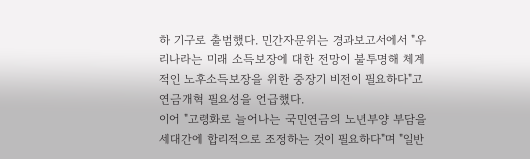하 기구로 출범했다. 민간자문위는 경과보고서에서 "우리나라는 미래 소득보장에 대한 전망이 불투명해 체계적인 노후소득보장을 위한 중장기 비전이 필요하다"고 연금개혁 필요성을 언급했다.
이어 "고령화로 늘어나는 국민연금의 노년부양 부담을 세대간에 합리적으로 조정하는 것이 필요하다"며 "일반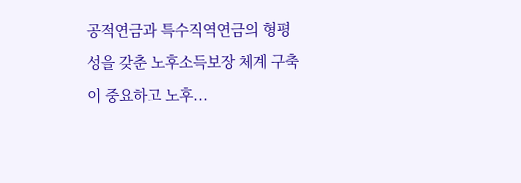공적연금과 특수직역연금의 형평성을 갖춘 노후소득보장 체계 구축이 중요하고 노후...